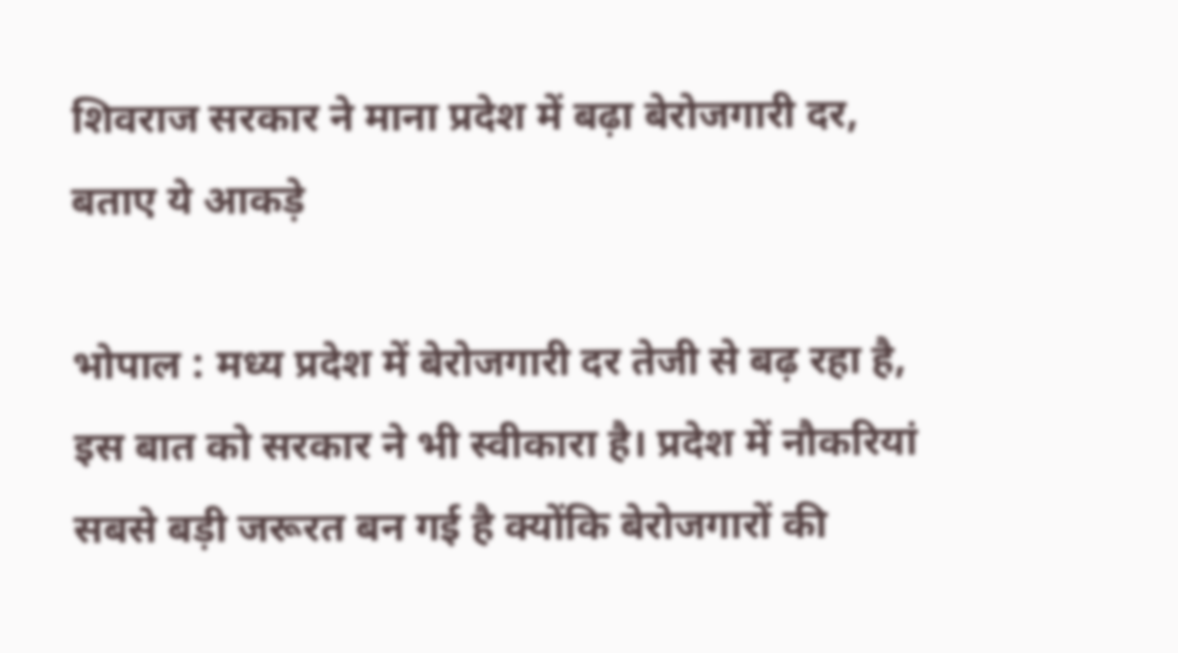शिवराज सरकार ने माना प्रदेश में बढ़ा बेरोजगारी दर, बताए ये आकड़े

भोपाल : मध्य प्रदेश में बेरोजगारी दर तेजी से बढ़ रहा है, इस बात को सरकार ने भी स्वीकारा है। प्रदेश में नौकरियां सबसे बड़ी जरूरत बन गई है क्योंकि बेरोजगारों की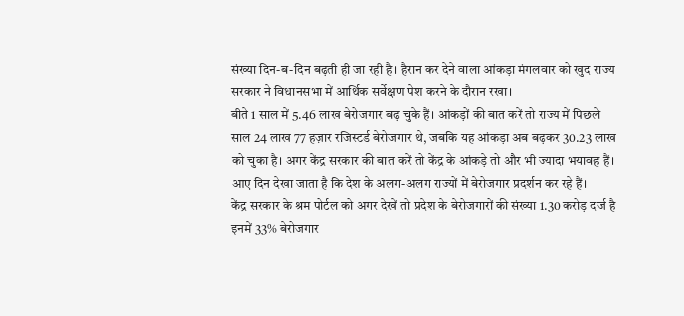संख्या दिन-ब-दिन बढ़ती ही जा रही है। हैरान कर देने वाला आंकड़ा मंगलवार को खुद राज्य सरकार ने विधानसभा में आर्थिक सर्वेक्षण पेश करने के दौरान रखा।
बीते 1 साल में 5.46 लाख बेरोजगार बढ़ चुके हैं। आंकड़ों की बात करें तो राज्य में पिछले साल 24 लाख 77 हज़ार रजिस्टर्ड बेरोजगार थे, जबकि यह आंकड़ा अब बढ़कर 30.23 लाख को चुका है। अगर केंद्र सरकार की बात करें तो केंद्र के आंकड़े तो और भी ज्यादा भयावह हैं। आए दिन देखा जाता है कि देश के अलग-अलग राज्यों में बेरोजगार प्रदर्शन कर रहे हैं।
केंद्र सरकार के श्रम पोर्टल को अगर देखें तो प्रदेश के बेरोजगारों की संख्या 1.30 करोड़ दर्ज है इनमें 33% बेरोजगार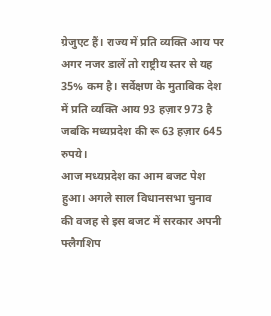ग्रेजुएट हैं। राज्य में प्रति व्यक्ति आय पर अगर नजर डालें तो राष्ट्रीय स्तर से यह 35% कम है। सर्वेक्षण के मुताबिक देश में प्रति व्यक्ति आय 93 हज़ार 973 है जबकि मध्यप्रदेश की रू 63 हज़ार 645 रुपये।
आज मध्यप्रदेश का आम बजट पेश हुआ। अगले साल विधानसभा चुनाव की वजह से इस बजट में सरकार अपनी फ्लैगशिप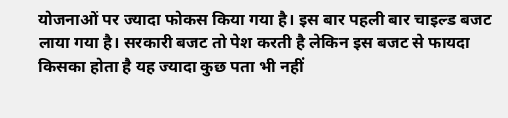योजनाओं पर ज्यादा फोकस किया गया है। इस बार पहली बार चाइल्ड बजट लाया गया है। सरकारी बजट तो पेश करती है लेकिन इस बजट से फायदा किसका होता है यह ज्यादा कुछ पता भी नहीं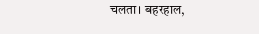चलता। बहरहाल,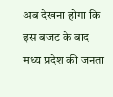अब देखना होगा कि इस बजट के बाद मध्य प्रदेश की जनता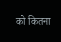को कितना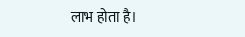लाभ होता है।